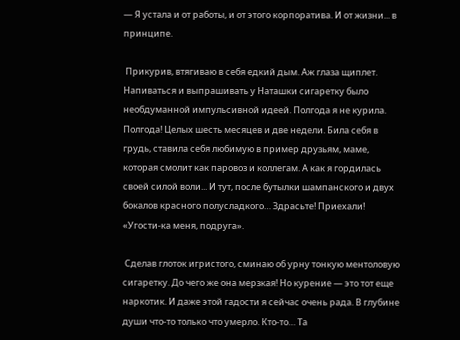— Я устала и от работы, и от этого корпоратива. И от жизни... в принципе.

 Прикурив, втягиваю в себя едкий дым. Аж глаза щиплет. Напиваться и выпрашивать у Наташки сигаретку было необдуманной импульсивной идеей. Полгода я не курила. Полгода! Целых шесть месяцев и две недели. Била себя в грудь, ставила себя любимую в пример друзьям, маме, которая смолит как паровоз и коллегам. А как я гордилась своей силой воли... И тут, после бутылки шампанского и двух бокалов красного полусладкого… Здрасьте! Приехали! «Угости-ка меня, подруга».

 Сделав глоток игристого, сминаю об урну тонкую ментоловую сигаретку. До чего же она мерзкая! Но курение — это тот еще наркотик. И даже этой гадости я сейчас очень рада. В глубине души что-то только что умерло. Кто-то… Та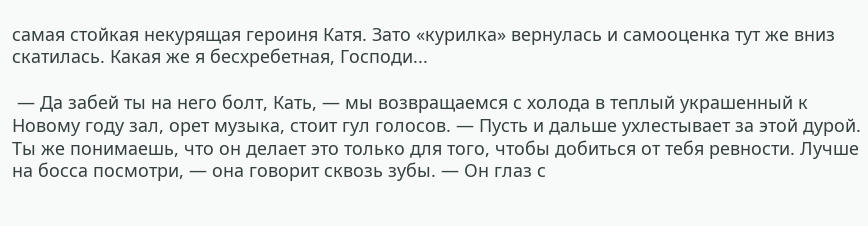самая стойкая некурящая героиня Катя. Зато «курилка» вернулась и самооценка тут же вниз скатилась. Какая же я бесхребетная, Господи...

 — Да забей ты на него болт, Кать, — мы возвращаемся с холода в теплый украшенный к Новому году зал, орет музыка, стоит гул голосов. — Пусть и дальше ухлестывает за этой дурой. Ты же понимаешь, что он делает это только для того, чтобы добиться от тебя ревности. Лучше на босса посмотри, — она говорит сквозь зубы. — Он глаз с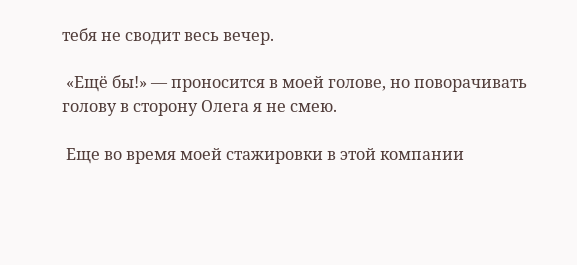тебя не сводит весь вечер.

 «Ещё бы!» — проносится в моей голове, но поворачивать голову в сторону Олега я не смею.

 Еще во время моей стажировки в этой компании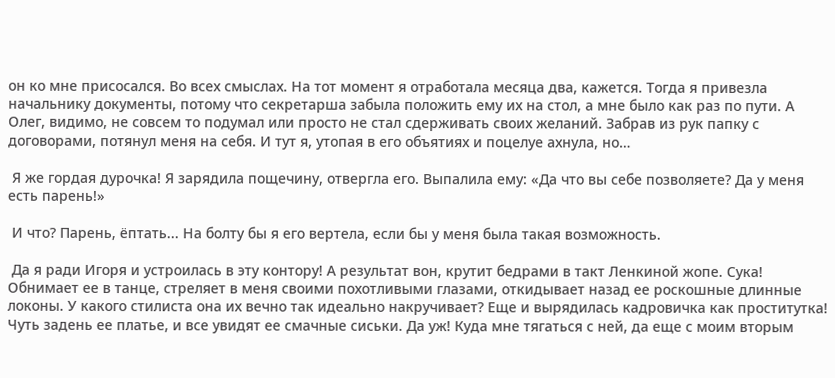он ко мне присосался. Во всех смыслах. На тот момент я отработала месяца два, кажется. Тогда я привезла начальнику документы, потому что секретарша забыла положить ему их на стол, а мне было как раз по пути. А Олег, видимо, не совсем то подумал или просто не стал сдерживать своих желаний. Забрав из рук папку с договорами, потянул меня на себя. И тут я, утопая в его объятиях и поцелуе ахнула, но…

 Я же гордая дурочка! Я зарядила пощечину, отвергла его. Выпалила ему: «Да что вы себе позволяете? Да у меня есть парень!»

 И что? Парень, ёптать... На болту бы я его вертела, если бы у меня была такая возможность.

 Да я ради Игоря и устроилась в эту контору! А результат вон, крутит бедрами в такт Ленкиной жопе. Сука! Обнимает ее в танце, стреляет в меня своими похотливыми глазами, откидывает назад ее роскошные длинные локоны. У какого стилиста она их вечно так идеально накручивает? Еще и вырядилась кадровичка как проститутка! Чуть задень ее платье, и все увидят ее смачные сиськи. Да уж! Куда мне тягаться с ней, да еще с моим вторым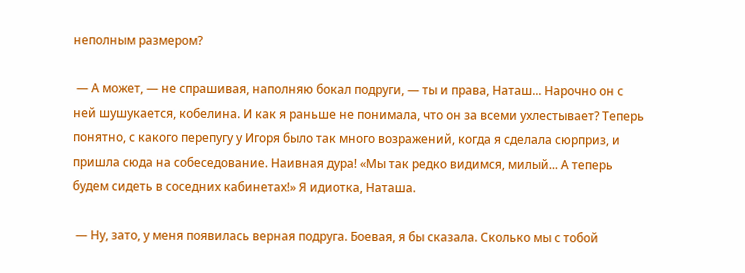неполным размером?

 — А может, — не спрашивая, наполняю бокал подруги, — ты и права, Наташ... Нарочно он с ней шушукается, кобелина. И как я раньше не понимала, что он за всеми ухлестывает? Теперь понятно, с какого перепугу у Игоря было так много возражений, когда я сделала сюрприз, и пришла сюда на собеседование. Наивная дура! «Мы так редко видимся, милый... А теперь будем сидеть в соседних кабинетах!» Я идиотка, Наташа.

 — Ну, зато, у меня появилась верная подруга. Боевая, я бы сказала. Сколько мы с тобой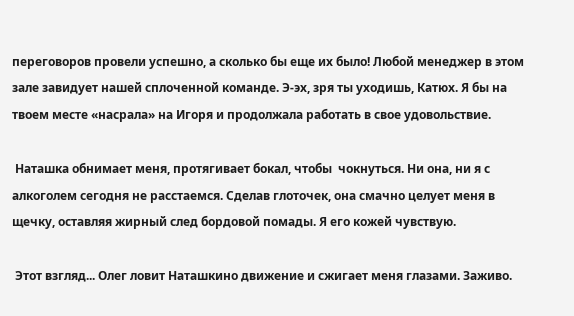переговоров провели успешно, а сколько бы еще их было! Любой менеджер в этом зале завидует нашей сплоченной команде. Э-эх, зря ты уходишь, Катюх. Я бы на твоем месте «насрала» на Игоря и продолжала работать в свое удовольствие.

 Наташка обнимает меня, протягивает бокал, чтобы  чокнуться. Ни она, ни я с алкоголем сегодня не расстаемся. Сделав глоточек, она смачно целует меня в щечку, оставляя жирный след бордовой помады. Я его кожей чувствую.

 Этот взгляд... Олег ловит Наташкино движение и сжигает меня глазами. Заживо.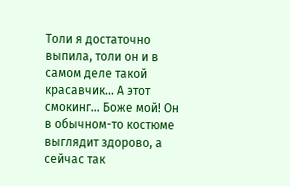Толи я достаточно выпила, толи он и в самом деле такой красавчик... А этот смокинг… Боже мой! Он в обычном-то костюме выглядит здорово, а сейчас так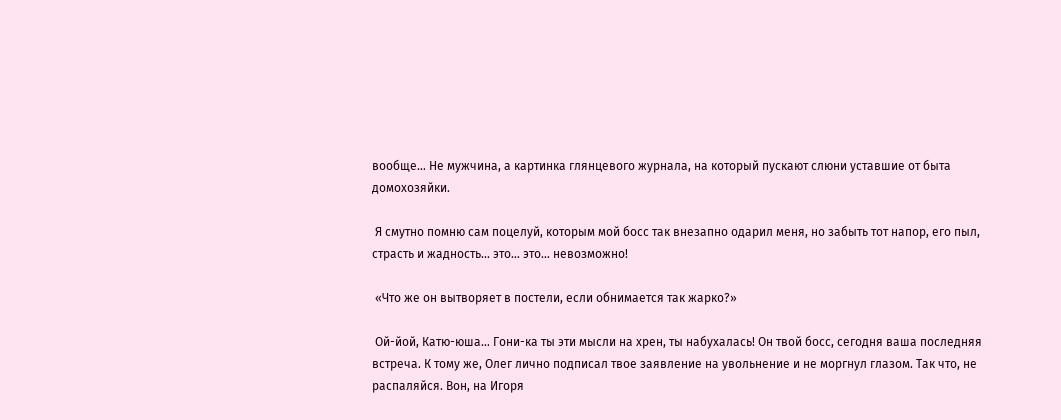вообще… Не мужчина, а картинка глянцевого журнала, на который пускают слюни уставшие от быта домохозяйки.

 Я смутно помню сам поцелуй, которым мой босс так внезапно одарил меня, но забыть тот напор, его пыл, страсть и жадность... это… это… невозможно!

 «Что же он вытворяет в постели, если обнимается так жарко?»

 Ой-йой, Катю-юша… Гони-ка ты эти мысли на хрен, ты набухалась! Он твой босс, сегодня ваша последняя встреча. К тому же, Олег лично подписал твое заявление на увольнение и не моргнул глазом. Так что, не распаляйся. Вон, на Игоря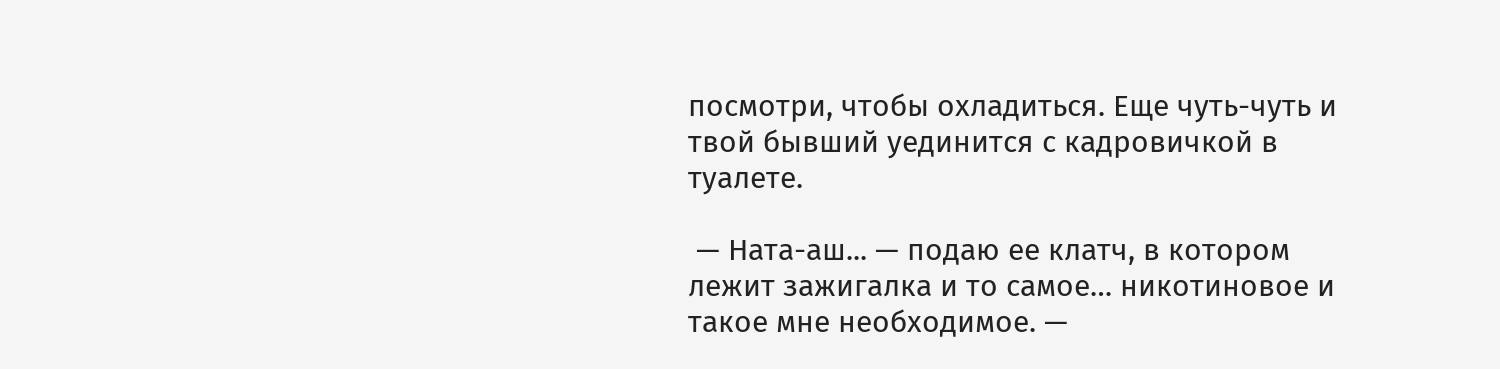посмотри, чтобы охладиться. Еще чуть-чуть и твой бывший уединится с кадровичкой в туалете.

 — Ната-аш... — подаю ее клатч, в котором лежит зажигалка и то самое… никотиновое и такое мне необходимое. —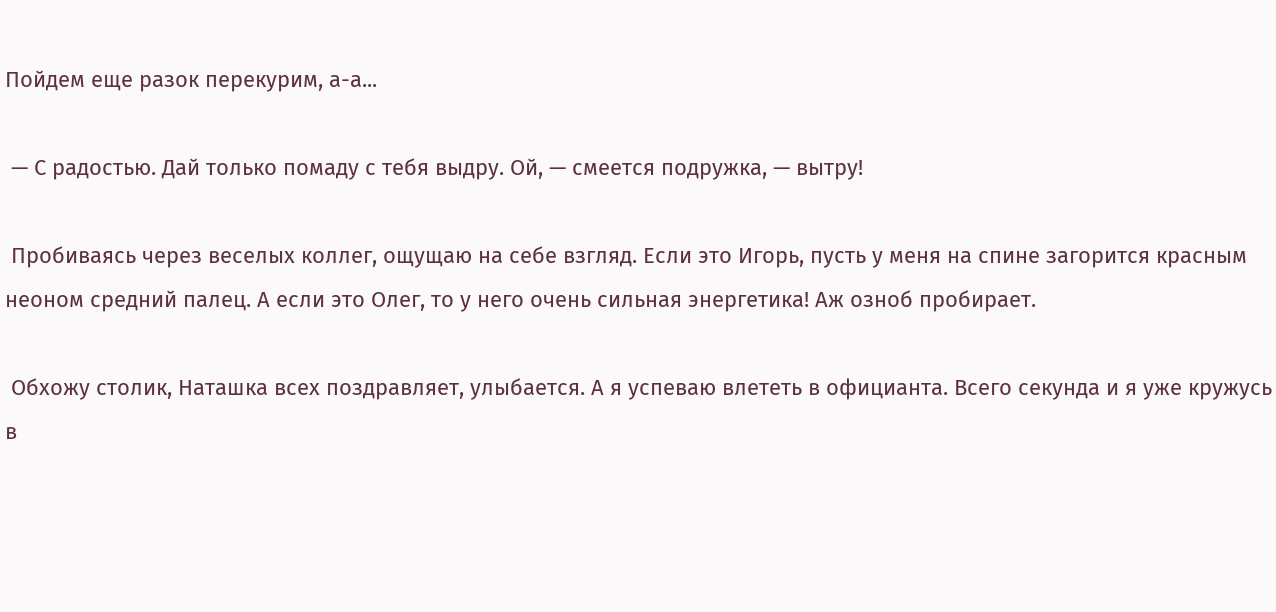Пойдем еще разок перекурим, а-а...

 — С радостью. Дай только помаду с тебя выдру. Ой, — смеется подружка, — вытру!

 Пробиваясь через веселых коллег, ощущаю на себе взгляд. Если это Игорь, пусть у меня на спине загорится красным неоном средний палец. А если это Олег, то у него очень сильная энергетика! Аж озноб пробирает.

 Обхожу столик, Наташка всех поздравляет, улыбается. А я успеваю влететь в официанта. Всего секунда и я уже кружусь в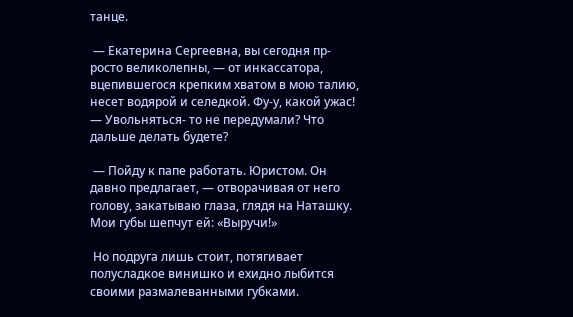танце.

 — Екатерина Сергеевна, вы сегодня пр-росто великолепны, — от инкассатора, вцепившегося крепким хватом в мою талию, несет водярой и селедкой. Фу-у, какой ужас! — Увольняться- то не передумали? Что дальше делать будете?

 — Пойду к папе работать. Юристом. Он давно предлагает, — отворачивая от него голову, закатываю глаза, глядя на Наташку. Мои губы шепчут ей: «Выручи!»

 Но подруга лишь стоит, потягивает полусладкое винишко и ехидно лыбится своими размалеванными губками.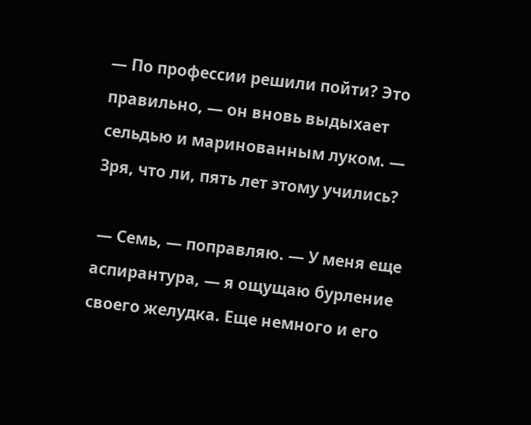— По профессии решили пойти? Это правильно, — он вновь выдыхает сельдью и маринованным луком. — Зря, что ли, пять лет этому учились?

 — Семь, — поправляю. — У меня еще аспирантура, — я ощущаю бурление своего желудка. Еще немного и его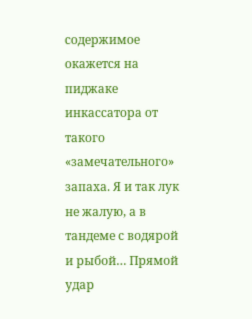содержимое окажется на пиджаке инкассатора от такого «замечательного» запаха. Я и так лук не жалую, а в тандеме с водярой и рыбой… Прямой удар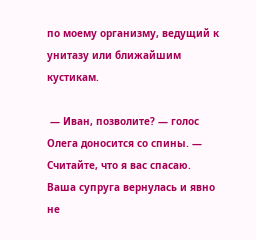по моему организму, ведущий к унитазу или ближайшим кустикам.

 — Иван, позволите? — голос Олега доносится со спины. — Считайте, что я вас спасаю. Ваша супруга вернулась и явно не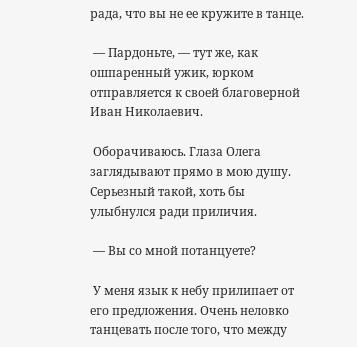рада, что вы не ее кружите в танце.

 — Пардоньте, — тут же, как ошпаренный ужик, юрком отправляется к своей благоверной Иван Николаевич.

 Оборачиваюсь. Глаза Олега заглядывают прямо в мою душу. Серьезный такой, хоть бы улыбнулся ради приличия.

 — Вы со мной потанцуете?

 У меня язык к небу прилипает от его предложения. Очень неловко танцевать после того, что между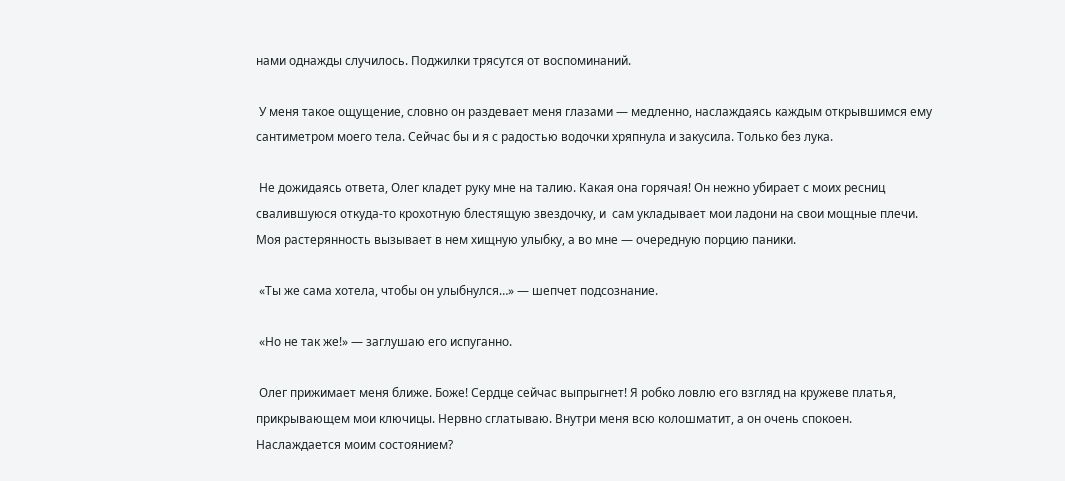нами однажды случилось. Поджилки трясутся от воспоминаний.

 У меня такое ощущение, словно он раздевает меня глазами — медленно, наслаждаясь каждым открывшимся ему сантиметром моего тела. Сейчас бы и я с радостью водочки хряпнула и закусила. Только без лука.

 Не дожидаясь ответа, Олег кладет руку мне на талию. Какая она горячая! Он нежно убирает с моих ресниц свалившуюся откуда-то крохотную блестящую звездочку, и  сам укладывает мои ладони на свои мощные плечи. Моя растерянность вызывает в нем хищную улыбку, а во мне — очередную порцию паники.

 «Ты же сама хотела, чтобы он улыбнулся…» — шепчет подсознание.

 «Но не так же!» — заглушаю его испуганно.

 Олег прижимает меня ближе. Боже! Сердце сейчас выпрыгнет! Я робко ловлю его взгляд на кружеве платья, прикрывающем мои ключицы. Нервно сглатываю. Внутри меня всю колошматит, а он очень спокоен. Наслаждается моим состоянием?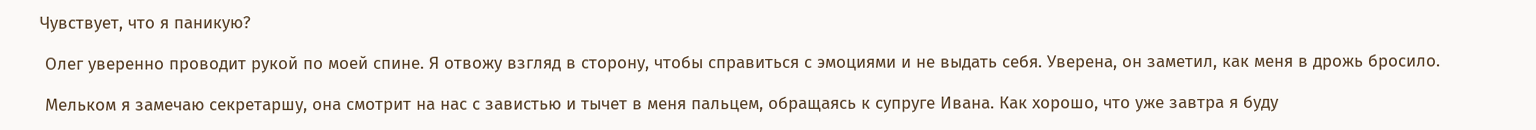Чувствует, что я паникую?

 Олег уверенно проводит рукой по моей спине. Я отвожу взгляд в сторону, чтобы справиться с эмоциями и не выдать себя. Уверена, он заметил, как меня в дрожь бросило.

 Мельком я замечаю секретаршу, она смотрит на нас с завистью и тычет в меня пальцем, обращаясь к супруге Ивана. Как хорошо, что уже завтра я буду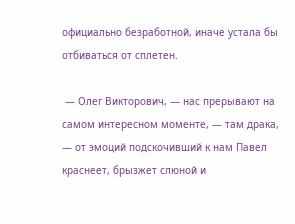официально безработной, иначе устала бы отбиваться от сплетен.

 — Олег Викторович, — нас прерывают на самом интересном моменте, — там драка, — от эмоций подскочивший к нам Павел краснеет, брызжет слюной и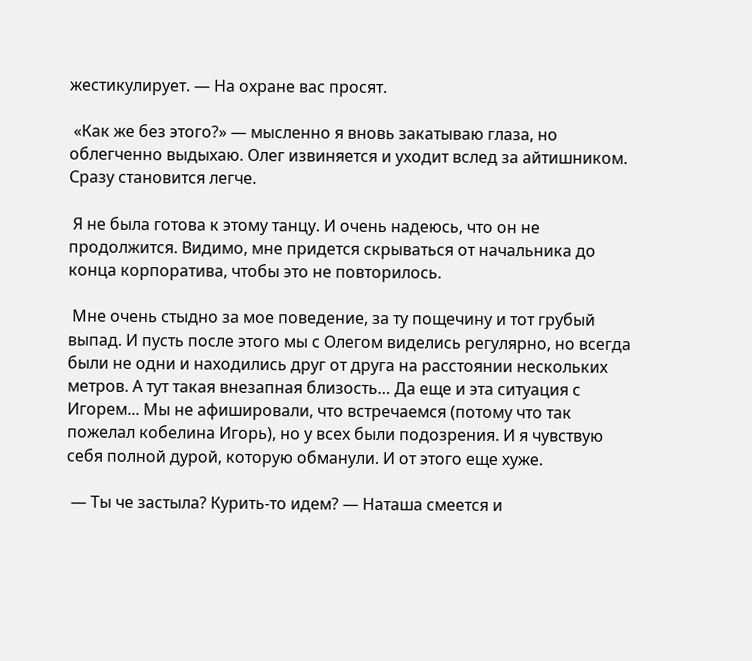жестикулирует. — На охране вас просят.

 «Как же без этого?» — мысленно я вновь закатываю глаза, но облегченно выдыхаю. Олег извиняется и уходит вслед за айтишником. Сразу становится легче.

 Я не была готова к этому танцу. И очень надеюсь, что он не продолжится. Видимо, мне придется скрываться от начальника до конца корпоратива, чтобы это не повторилось.

 Мне очень стыдно за мое поведение, за ту пощечину и тот грубый выпад. И пусть после этого мы с Олегом виделись регулярно, но всегда были не одни и находились друг от друга на расстоянии нескольких метров. А тут такая внезапная близость… Да еще и эта ситуация с Игорем... Мы не афишировали, что встречаемся (потому что так пожелал кобелина Игорь), но у всех были подозрения. И я чувствую себя полной дурой, которую обманули. И от этого еще хуже.

 — Ты че застыла? Курить-то идем? — Наташа смеется и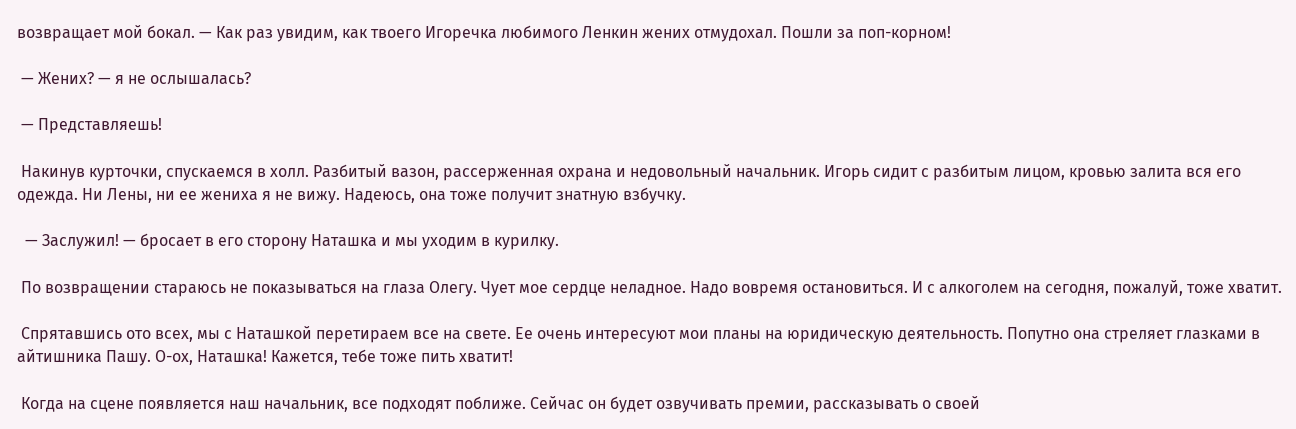возвращает мой бокал. — Как раз увидим, как твоего Игоречка любимого Ленкин жених отмудохал. Пошли за поп-корном!

 — Жених? — я не ослышалась?

 — Представляешь!

 Накинув курточки, спускаемся в холл. Разбитый вазон, рассерженная охрана и недовольный начальник. Игорь сидит с разбитым лицом, кровью залита вся его одежда. Ни Лены, ни ее жениха я не вижу. Надеюсь, она тоже получит знатную взбучку.

  — Заслужил! — бросает в его сторону Наташка и мы уходим в курилку.

 По возвращении стараюсь не показываться на глаза Олегу. Чует мое сердце неладное. Надо вовремя остановиться. И с алкоголем на сегодня, пожалуй, тоже хватит.

 Спрятавшись ото всех, мы с Наташкой перетираем все на свете. Ее очень интересуют мои планы на юридическую деятельность. Попутно она стреляет глазками в айтишника Пашу. О-ох, Наташка! Кажется, тебе тоже пить хватит!

 Когда на сцене появляется наш начальник, все подходят поближе. Сейчас он будет озвучивать премии, рассказывать о своей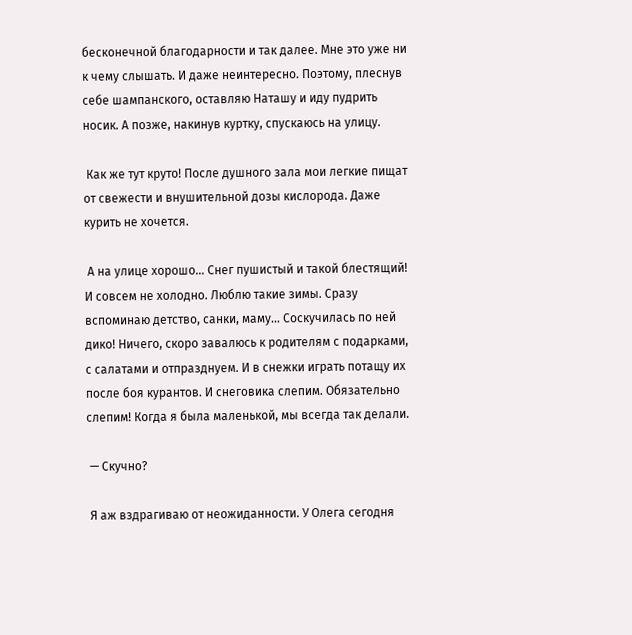бесконечной благодарности и так далее. Мне это уже ни к чему слышать. И даже неинтересно. Поэтому, плеснув себе шампанского, оставляю Наташу и иду пудрить носик. А позже, накинув куртку, спускаюсь на улицу.

 Как же тут круто! После душного зала мои легкие пищат от свежести и внушительной дозы кислорода. Даже курить не хочется.

 А на улице хорошо… Снег пушистый и такой блестящий! И совсем не холодно. Люблю такие зимы. Сразу вспоминаю детство, санки, маму… Соскучилась по ней дико! Ничего, скоро завалюсь к родителям с подарками, с салатами и отпразднуем. И в снежки играть потащу их после боя курантов. И снеговика слепим. Обязательно слепим! Когда я была маленькой, мы всегда так делали.

 — Скучно?

 Я аж вздрагиваю от неожиданности. У Олега сегодня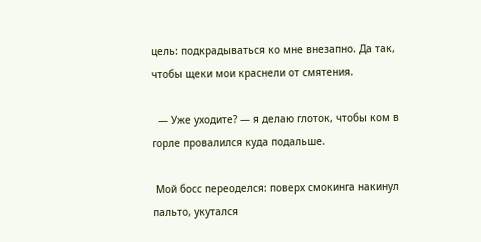цель: подкрадываться ко мне внезапно. Да так, чтобы щеки мои краснели от смятения.

  — Уже уходите? — я делаю глоток, чтобы ком в горле провалился куда подальше.

 Мой босс переоделся: поверх смокинга накинул пальто, укутался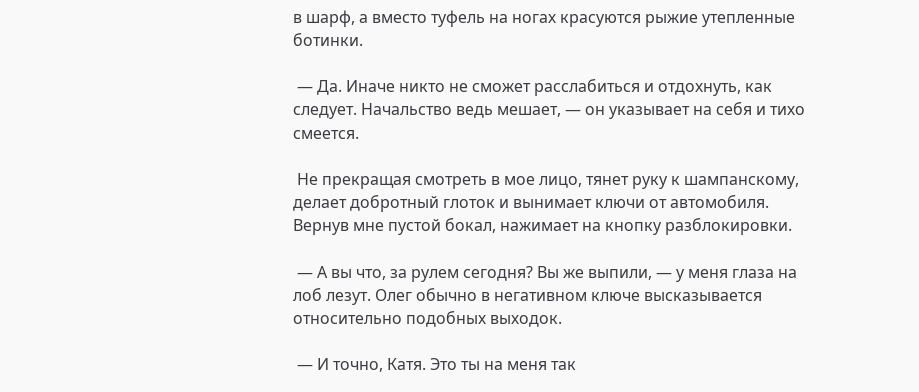в шарф, а вместо туфель на ногах красуются рыжие утепленные ботинки.

 — Да. Иначе никто не сможет расслабиться и отдохнуть, как следует. Начальство ведь мешает, — он указывает на себя и тихо смеется.

 Не прекращая смотреть в мое лицо, тянет руку к шампанскому, делает добротный глоток и вынимает ключи от автомобиля. Вернув мне пустой бокал, нажимает на кнопку разблокировки.

 — А вы что, за рулем сегодня? Вы же выпили, — у меня глаза на лоб лезут. Олег обычно в негативном ключе высказывается относительно подобных выходок.

 — И точно, Катя. Это ты на меня так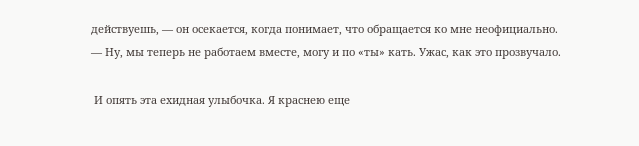действуешь, — он осекается, когда понимает, что обращается ко мне неофициально. — Ну, мы теперь не работаем вместе, могу и по «ты» кать. Ужас, как это прозвучало.

 И опять эта ехидная улыбочка. Я краснею еще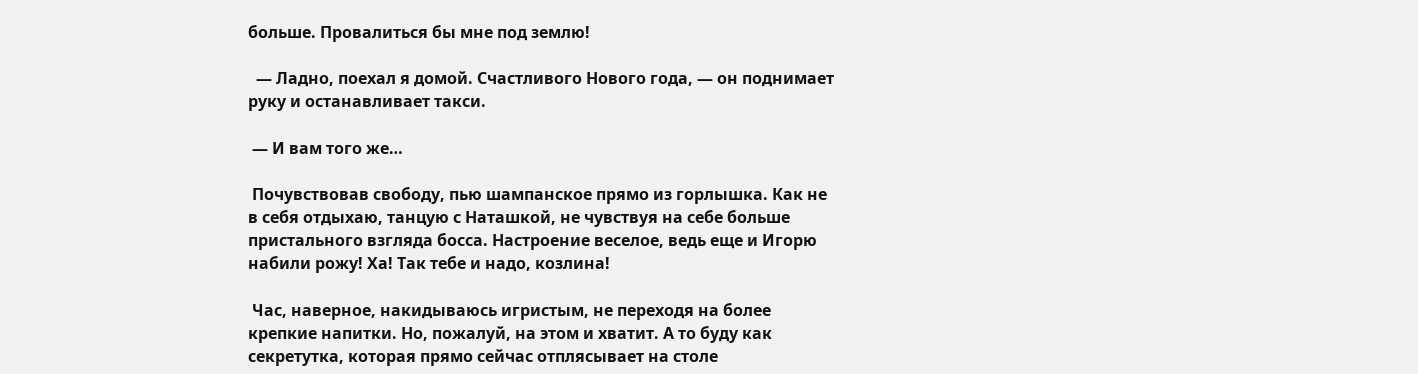больше. Провалиться бы мне под землю!

  — Ладно, поехал я домой. Счастливого Нового года, — он поднимает руку и останавливает такси.

 — И вам того же…

 Почувствовав свободу, пью шампанское прямо из горлышка. Как не в себя отдыхаю, танцую с Наташкой, не чувствуя на себе больше пристального взгляда босса. Настроение веселое, ведь еще и Игорю набили рожу! Ха! Так тебе и надо, козлина!

 Час, наверное, накидываюсь игристым, не переходя на более крепкие напитки. Но, пожалуй, на этом и хватит. А то буду как секретутка, которая прямо сейчас отплясывает на столе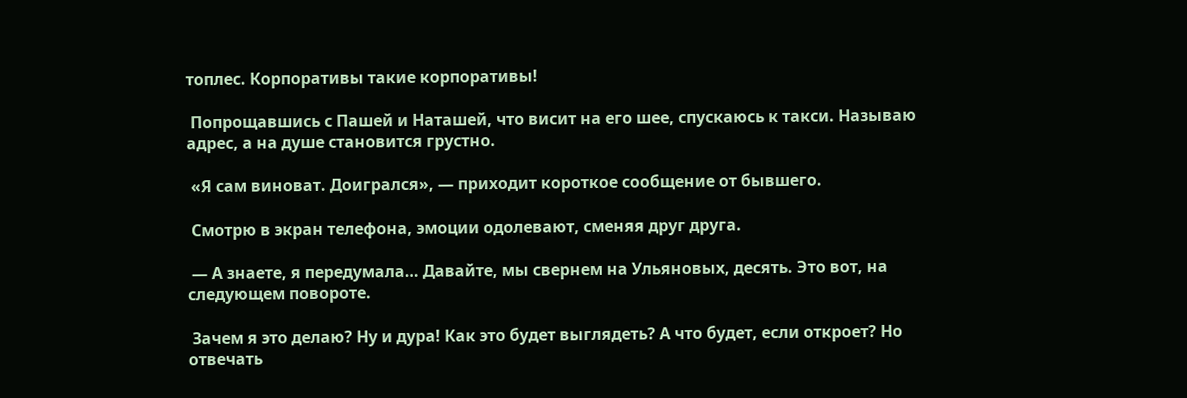топлес. Корпоративы такие корпоративы!

 Попрощавшись с Пашей и Наташей, что висит на его шее, спускаюсь к такси. Называю адрес, а на душе становится грустно.

 «Я сам виноват. Доигрался», — приходит короткое сообщение от бывшего.

 Смотрю в экран телефона, эмоции одолевают, сменяя друг друга.

 — А знаете, я передумала… Давайте, мы свернем на Ульяновых, десять. Это вот, на следующем повороте.

 Зачем я это делаю? Ну и дура! Как это будет выглядеть? А что будет, если откроет? Но отвечать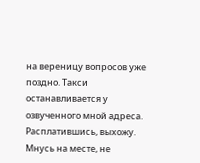на вереницу вопросов уже поздно. Такси останавливается у озвученного мной адреса. Расплатившись, выхожу. Мнусь на месте, не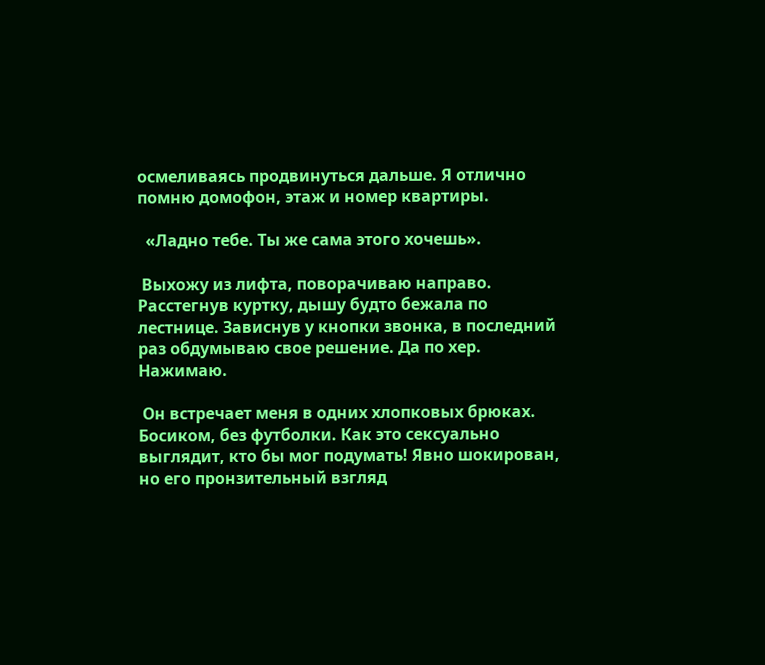осмеливаясь продвинуться дальше. Я отлично помню домофон, этаж и номер квартиры.

  «Ладно тебе. Ты же сама этого хочешь».

 Выхожу из лифта, поворачиваю направо. Расстегнув куртку, дышу будто бежала по лестнице. Зависнув у кнопки звонка, в последний раз обдумываю свое решение. Да по хер. Нажимаю.

 Он встречает меня в одних хлопковых брюках. Босиком, без футболки. Как это сексуально выглядит, кто бы мог подумать! Явно шокирован, но его пронзительный взгляд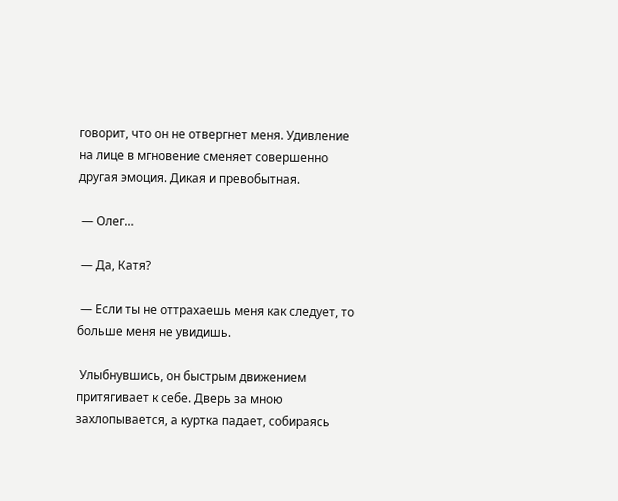говорит, что он не отвергнет меня. Удивление на лице в мгновение сменяет совершенно другая эмоция. Дикая и превобытная.

 — Олег…

 — Да, Катя?

 — Если ты не оттрахаешь меня как следует, то больше меня не увидишь.

 Улыбнувшись, он быстрым движением притягивает к себе. Дверь за мною захлопывается, а куртка падает, собираясь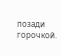позади горочкой.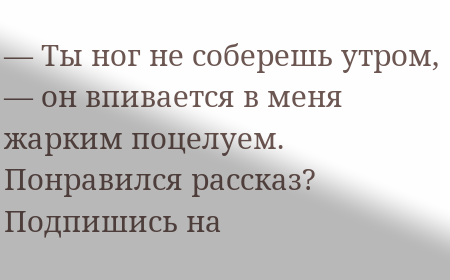— Ты ног не соберешь утром, — он впивается в меня жарким поцелуем.
Понравился рассказ? Подпишись на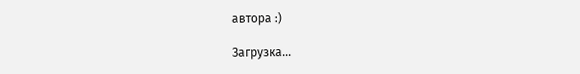автора :)

Загрузка...